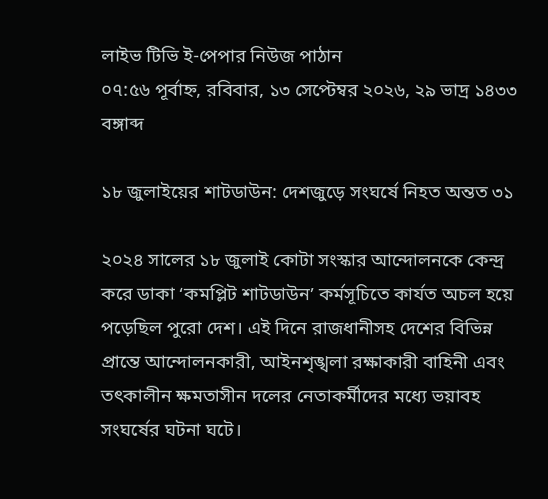লাইভ টিভি ই-পেপার নিউজ পাঠান
০৭:৫৬ পূর্বাহ্ন, রবিবার, ১৩ সেপ্টেম্বর ২০২৬, ২৯ ভাদ্র ১৪৩৩ বঙ্গাব্দ

১৮ জুলাইয়ের শাটডাউন: দেশজুড়ে সংঘর্ষে নিহত অন্তত ৩১

২০২৪ সালের ১৮ জুলাই কোটা সংস্কার আন্দোলনকে কেন্দ্র করে ডাকা ‘কমপ্লিট শাটডাউন’ কর্মসূচিতে কার্যত অচল হয়ে পড়েছিল পুরো দেশ। এই দিনে রাজধানীসহ দেশের বিভিন্ন প্রান্তে আন্দোলনকারী, আইনশৃঙ্খলা রক্ষাকারী বাহিনী এবং তৎকালীন ক্ষমতাসীন দলের নেতাকর্মীদের মধ্যে ভয়াবহ সংঘর্ষের ঘটনা ঘটে।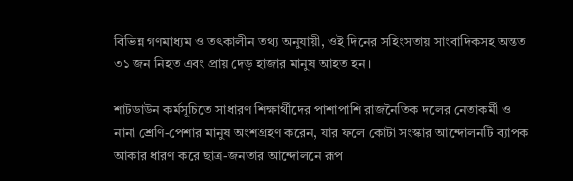বিভিন্ন গণমাধ্যম ও তৎকালীন তথ্য অনুযায়ী, ওই দিনের সহিংসতায় সাংবাদিকসহ অন্তত ৩১ জন নিহত এবং প্রায় দেড় হাজার মানুষ আহত হন।

শাটডাউন কর্মসূচিতে সাধারণ শিক্ষার্থীদের পাশাপাশি রাজনৈতিক দলের নেতাকর্মী ও নানা শ্রেণি-পেশার মানুষ অংশগ্রহণ করেন, যার ফলে কোটা সংস্কার আন্দোলনটি ব্যাপক আকার ধারণ করে ছাত্র-জনতার আন্দোলনে রূপ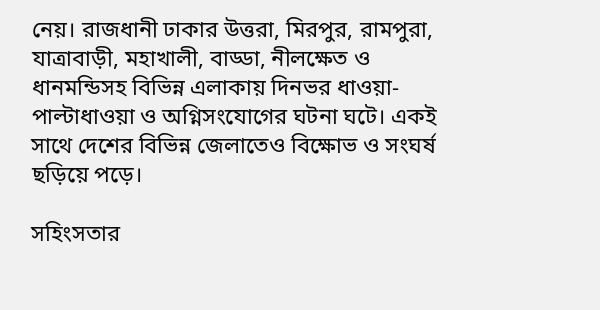নেয়। রাজধানী ঢাকার উত্তরা, মিরপুর, রামপুরা, যাত্রাবাড়ী, মহাখালী, বাড্ডা, নীলক্ষেত ও ধানমন্ডিসহ বিভিন্ন এলাকায় দিনভর ধাওয়া-পাল্টাধাওয়া ও অগ্নিসংযোগের ঘটনা ঘটে। একই সাথে দেশের বিভিন্ন জেলাতেও বিক্ষোভ ও সংঘর্ষ ছড়িয়ে পড়ে।

সহিংসতার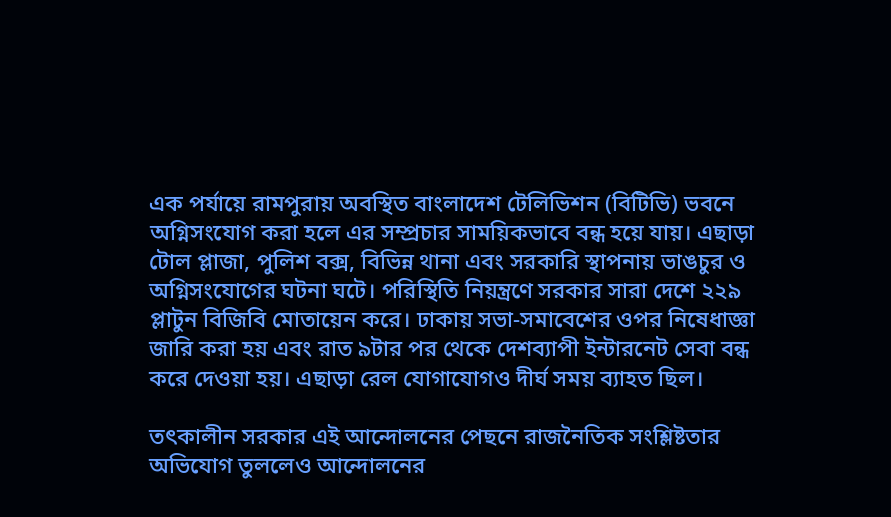এক পর্যায়ে রামপুরায় অবস্থিত বাংলাদেশ টেলিভিশন (বিটিভি) ভবনে অগ্নিসংযোগ করা হলে এর সম্প্রচার সাময়িকভাবে বন্ধ হয়ে যায়। এছাড়া টোল প্লাজা, পুলিশ বক্স, বিভিন্ন থানা এবং সরকারি স্থাপনায় ভাঙচুর ও অগ্নিসংযোগের ঘটনা ঘটে। পরিস্থিতি নিয়ন্ত্রণে সরকার সারা দেশে ২২৯ প্লাটুন বিজিবি মোতায়েন করে। ঢাকায় সভা-সমাবেশের ওপর নিষেধাজ্ঞা জারি করা হয় এবং রাত ৯টার পর থেকে দেশব্যাপী ইন্টারনেট সেবা বন্ধ করে দেওয়া হয়। এছাড়া রেল যোগাযোগও দীর্ঘ সময় ব্যাহত ছিল।

তৎকালীন সরকার এই আন্দোলনের পেছনে রাজনৈতিক সংশ্লিষ্টতার অভিযোগ তুললেও আন্দোলনের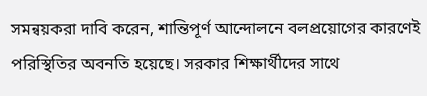সমন্বয়করা দাবি করেন, শান্তিপূর্ণ আন্দোলনে বলপ্রয়োগের কারণেই পরিস্থিতির অবনতি হয়েছে। সরকার শিক্ষার্থীদের সাথে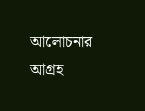আলোচনার আগ্রহ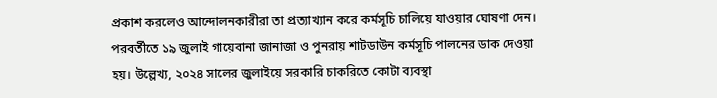প্রকাশ করলেও আন্দোলনকারীরা তা প্রত্যাখ্যান করে কর্মসূচি চালিয়ে যাওয়ার ঘোষণা দেন। পরবর্তীতে ১৯ জুলাই গায়েবানা জানাজা ও পুনরায় শাটডাউন কর্মসূচি পালনের ডাক দেওয়া হয়। উল্লেখ্য, ২০২৪ সালের জুলাইয়ে সরকারি চাকরিতে কোটা ব্যবস্থা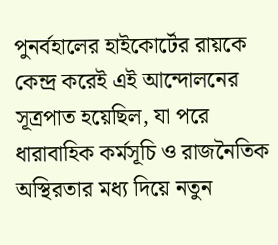পুনর্বহালের হাইকোর্টের রায়কে কেন্দ্র করেই এই আন্দোলনের সূত্রপাত হয়েছিল, যা পরে ধারাবাহিক কর্মসূচি ও রাজনৈতিক অস্থিরতার মধ্য দিয়ে নতুন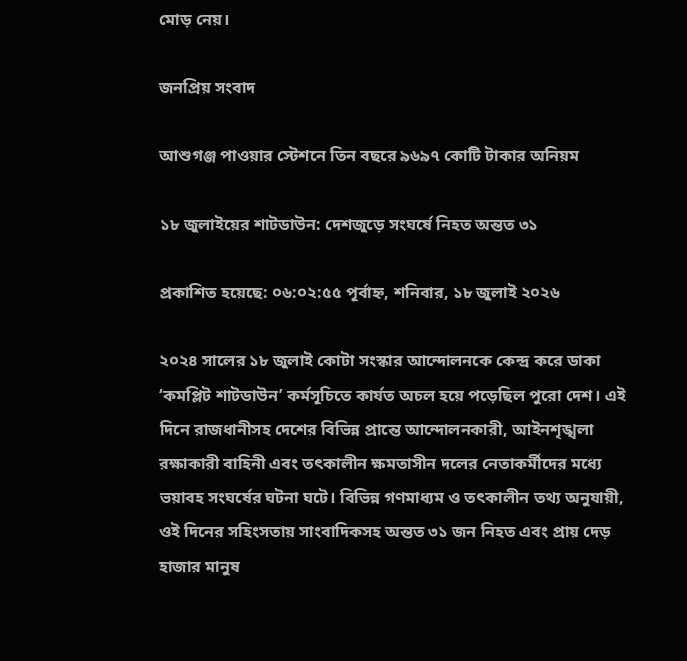মোড় নেয়।

জনপ্রিয় সংবাদ

আশুগঞ্জ পাওয়ার স্টেশনে তিন বছরে ৯৬৯৭ কোটি টাকার অনিয়ম

১৮ জুলাইয়ের শাটডাউন: দেশজুড়ে সংঘর্ষে নিহত অন্তত ৩১

প্রকাশিত হয়েছে: ০৬:০২:৫৫ পূর্বাহ্ন, শনিবার, ১৮ জুলাই ২০২৬

২০২৪ সালের ১৮ জুলাই কোটা সংস্কার আন্দোলনকে কেন্দ্র করে ডাকা ‘কমপ্লিট শাটডাউন’ কর্মসূচিতে কার্যত অচল হয়ে পড়েছিল পুরো দেশ। এই দিনে রাজধানীসহ দেশের বিভিন্ন প্রান্তে আন্দোলনকারী, আইনশৃঙ্খলা রক্ষাকারী বাহিনী এবং তৎকালীন ক্ষমতাসীন দলের নেতাকর্মীদের মধ্যে ভয়াবহ সংঘর্ষের ঘটনা ঘটে। বিভিন্ন গণমাধ্যম ও তৎকালীন তথ্য অনুযায়ী, ওই দিনের সহিংসতায় সাংবাদিকসহ অন্তত ৩১ জন নিহত এবং প্রায় দেড় হাজার মানুষ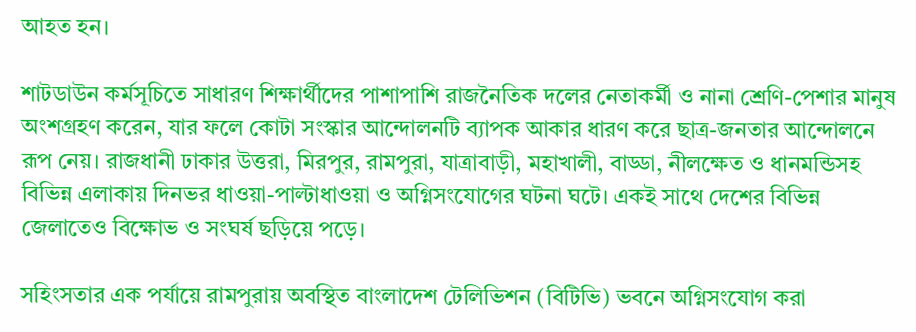আহত হন।

শাটডাউন কর্মসূচিতে সাধারণ শিক্ষার্থীদের পাশাপাশি রাজনৈতিক দলের নেতাকর্মী ও নানা শ্রেণি-পেশার মানুষ অংশগ্রহণ করেন, যার ফলে কোটা সংস্কার আন্দোলনটি ব্যাপক আকার ধারণ করে ছাত্র-জনতার আন্দোলনে রূপ নেয়। রাজধানী ঢাকার উত্তরা, মিরপুর, রামপুরা, যাত্রাবাড়ী, মহাখালী, বাড্ডা, নীলক্ষেত ও ধানমন্ডিসহ বিভিন্ন এলাকায় দিনভর ধাওয়া-পাল্টাধাওয়া ও অগ্নিসংযোগের ঘটনা ঘটে। একই সাথে দেশের বিভিন্ন জেলাতেও বিক্ষোভ ও সংঘর্ষ ছড়িয়ে পড়ে।

সহিংসতার এক পর্যায়ে রামপুরায় অবস্থিত বাংলাদেশ টেলিভিশন (বিটিভি) ভবনে অগ্নিসংযোগ করা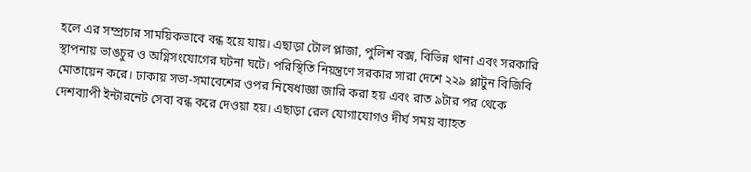হলে এর সম্প্রচার সাময়িকভাবে বন্ধ হয়ে যায়। এছাড়া টোল প্লাজা, পুলিশ বক্স, বিভিন্ন থানা এবং সরকারি স্থাপনায় ভাঙচুর ও অগ্নিসংযোগের ঘটনা ঘটে। পরিস্থিতি নিয়ন্ত্রণে সরকার সারা দেশে ২২৯ প্লাটুন বিজিবি মোতায়েন করে। ঢাকায় সভা-সমাবেশের ওপর নিষেধাজ্ঞা জারি করা হয় এবং রাত ৯টার পর থেকে দেশব্যাপী ইন্টারনেট সেবা বন্ধ করে দেওয়া হয়। এছাড়া রেল যোগাযোগও দীর্ঘ সময় ব্যাহত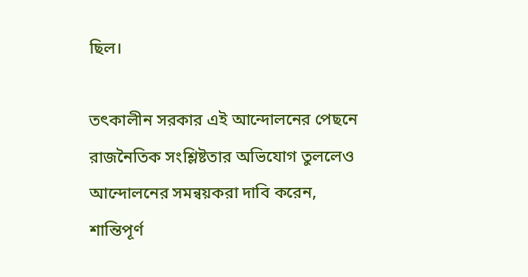ছিল।

তৎকালীন সরকার এই আন্দোলনের পেছনে রাজনৈতিক সংশ্লিষ্টতার অভিযোগ তুললেও আন্দোলনের সমন্বয়করা দাবি করেন, শান্তিপূর্ণ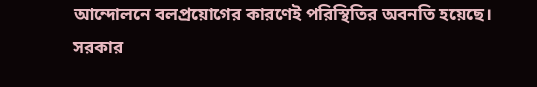আন্দোলনে বলপ্রয়োগের কারণেই পরিস্থিতির অবনতি হয়েছে। সরকার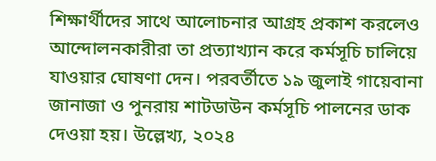শিক্ষার্থীদের সাথে আলোচনার আগ্রহ প্রকাশ করলেও আন্দোলনকারীরা তা প্রত্যাখ্যান করে কর্মসূচি চালিয়ে যাওয়ার ঘোষণা দেন। পরবর্তীতে ১৯ জুলাই গায়েবানা জানাজা ও পুনরায় শাটডাউন কর্মসূচি পালনের ডাক দেওয়া হয়। উল্লেখ্য, ২০২৪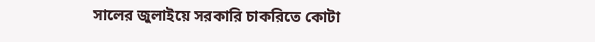সালের জুলাইয়ে সরকারি চাকরিতে কোটা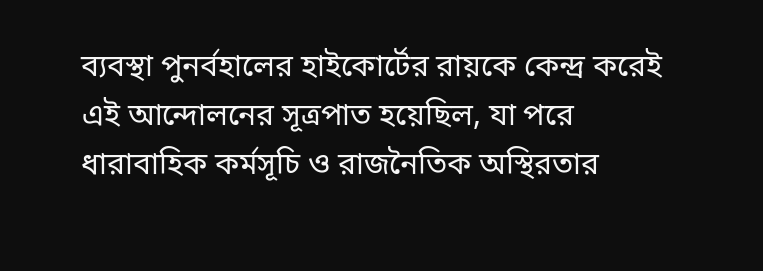ব্যবস্থা পুনর্বহালের হাইকোর্টের রায়কে কেন্দ্র করেই এই আন্দোলনের সূত্রপাত হয়েছিল, যা পরে ধারাবাহিক কর্মসূচি ও রাজনৈতিক অস্থিরতার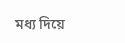মধ্য দিয়ে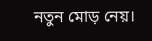নতুন মোড় নেয়।